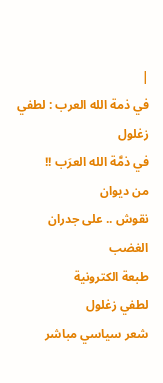|
في ذمة الله العرب : لطفي زغلول
في ذمَّة الله العرَب !!
من ديوان
نقوش .. على جدران الغضب
طبعة الكترونية
لطفي زغلول
شعر سياسي مباشر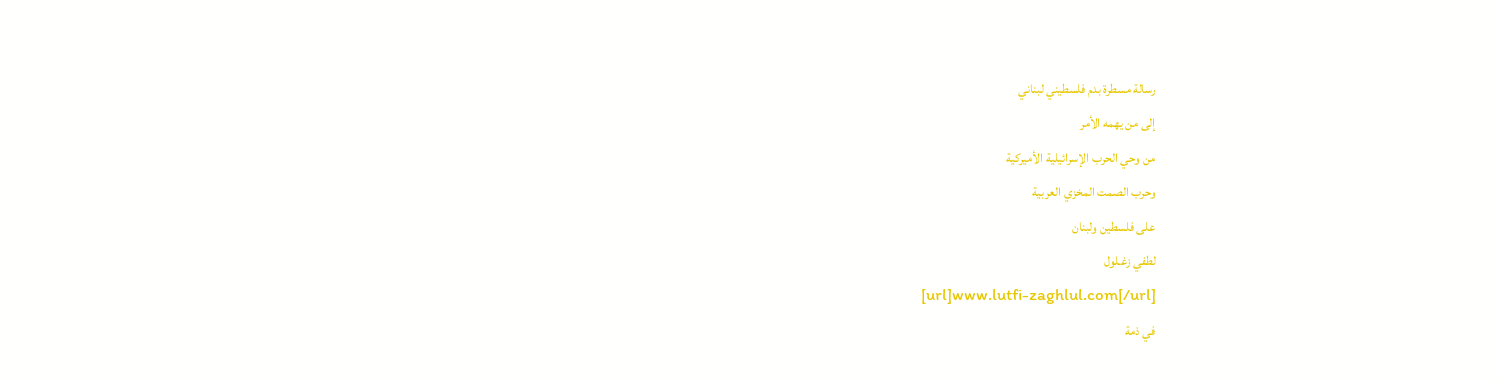رسالة مسطرة بدم فلسطيني لبناني
إلى من يهمه الأمر
من وحي الحرب الإسرائيلية الأميركية
وحرب الصمت المخزي العربية
على فلسطين ولبنان
لطفي زغـلول
[url]www.lutfi-zaghlul.com[/url]
في ذمة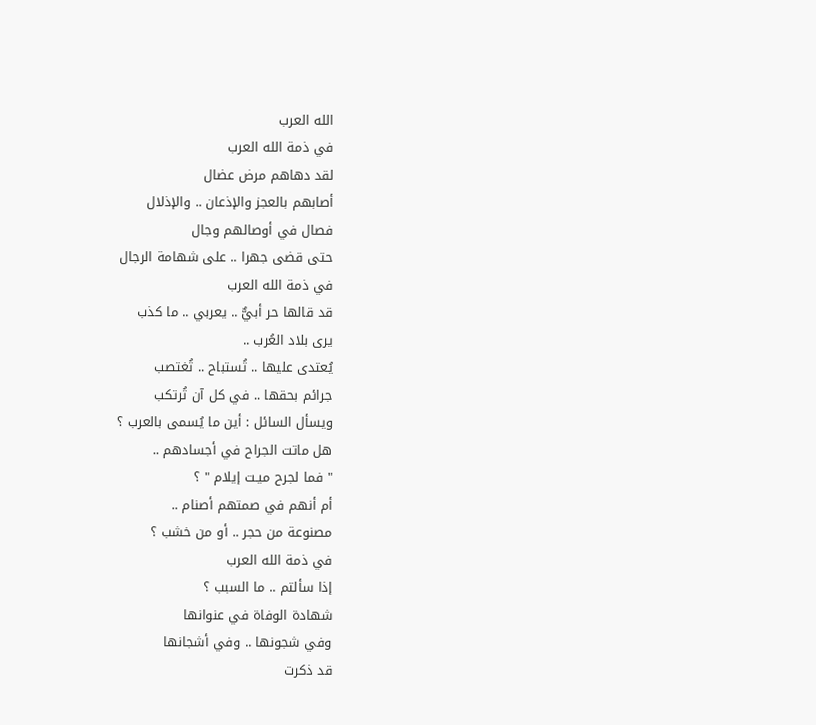الله العرب
في ذمة الله العرب
لقد دهاهم مرض عضال
أصابهم بالعجز والإذعان .. والإذلال
فصال في أوصالهم وجال
حتى قضى جهرا .. على شهامة الرجال
في ذمة الله العرب
قد قالها حر أبيٌّ .. يعربي .. ما كذب
يرى بلاد العُرب ..
يُعتدى عليها .. تُستباح .. تُغتصب
جرائم بحقها .. في كل آن تُرتكب
ويسأل السائل : أين ما يُسمى بالعرب ؟
هل ماتت الجراح في أجسادهم ..
" فما لجرح ميـت إيلام " ؟
أم أنهم في صمتهم أصنام ..
مصنوعة من حجر .. أو من خشب ؟
في ذمة الله العرب
إذا سألتم .. ما السبب ؟
شهادة الوفاة في عنوانها
وفي شجونها .. وفي أشجانها
قد ذكرت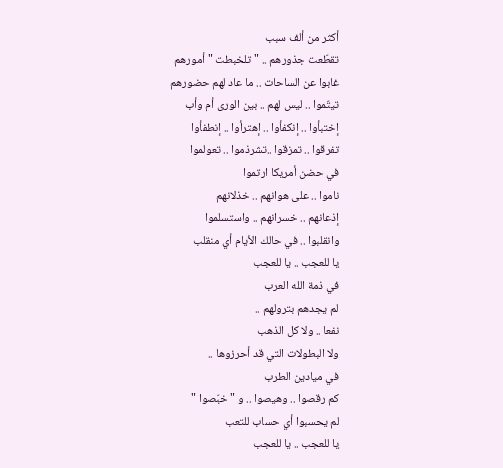أكثر من ألف سبب
تقطّعت جذورهم .. " تلخبطت " أمورهم
غابوا عن الساحات .. ما عاد لهم حضورهم
تيتّموا .. ليس لهم .. بين الورى أم وأب
إختبأوا .. إنكفأوا .. إهترأوا .. إنطفأوا
تفرقوا .. تمزقوا ..تشرذموا .. تعولموا
في حضن أمريكا ارتموا
ناموا .. على هوانهم .. خذلانهم
إذعانهم .. خسرانهم .. واستسلموا
وانقلبوا .. في حالك الأيام أي منقلب
يا للعجب .. يا للعجب
في ذمة الله العرب
لم يجدهم بترولهم ..
نفعا .. ولا كل الذهب
ولا البطولات التي قد أحرزوها ..
في ميادين الطرب
كم رقصوا .. وهيصوا .. و " خبّصوا "
لم يحسبوا أي حساب للتعب
يا للعجب .. يا للعجب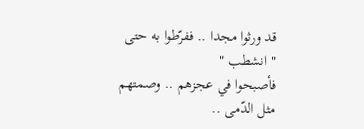قد ورثوا مجدا .. ففرّطوا به حتى " انشطب "
فأصبحوا في عجزهم .. وصمتهم
مثل الدّمى ..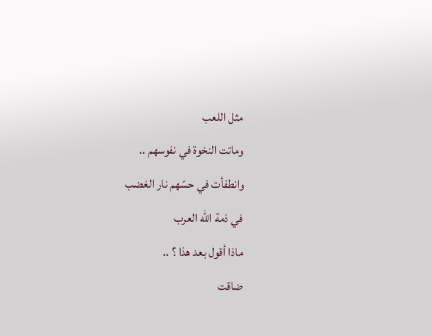مثل اللعب
وماتت النخوة في نفوسهم ..
وانطفأت في حسّهم نار الغضب
في ذمة الله العرب
ماذا أقول بعد هذا ؟ ..
ضاقت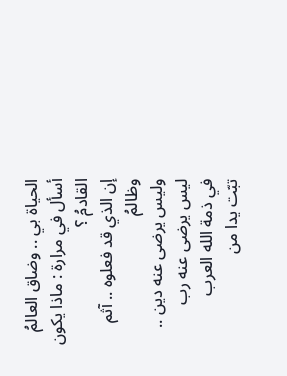الحياة بي .. وضاق العالمُ
أسأل في مرارة : ماذا يكون القادمُ ؟
إن الذي قد فعلوه .. آثم وظالمُ
وليس يرضى عنه دين ..
ليس يرضى عنه رب
في ذمة الله العرب
تبّت يدا من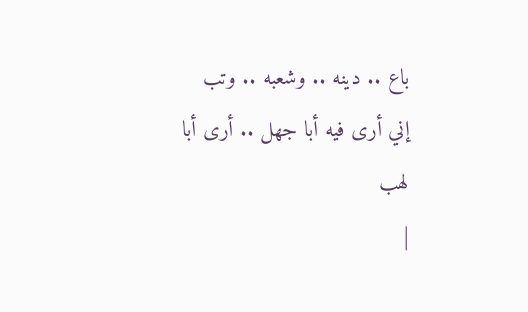باع .. دينه .. وشعبه .. وتب
إني أرى فيه أبا جهل .. أرى أبا لهب
|